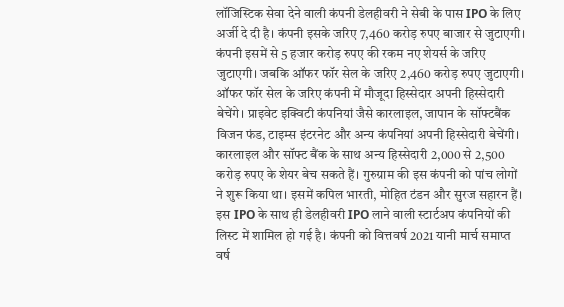लॉजिस्टिक सेवा देने वाली कंपनी डेलहीवरी ने सेबी के पास IPO के लिए अर्जी दे दी है। कंपनी इसके जरिए 7,460 करोड़ रुपए बाजार से जुटाएगी। कंपनी इसमें से 5 हजार करोड़ रुपए की रकम नए शेयर्स के जरिए जुटाएगी। जबकि ऑफर फॉर सेल के जरिए 2,460 करोड़ रुपए जुटाएगी।
ऑफर फॉर सेल के जरिए कंपनी में मौजूदा हिस्सेदार अपनी हिस्सेदारी बेचेंगे। प्राइवेट इक्विटी कंपनियां जैसे कारलाइल, जापान के सॉफ्टबैंक विजन फंड, टाइम्स इंटरनेट और अन्य कंपनियां अपनी हिस्सेदारी बेचेंगी। कारलाइल और सॉफ्ट बैंक के साथ अन्य हिस्सेदारी 2,000 से 2,500 करोड़ रुपए के शेयर बेच सकते हैं। गुरुग्राम की इस कंपनी को पांच लोगों ने शुरू किया था। इसमें कपिल भारती, मोहित टंडन और सुरज सहारन हैं।
इस IPO के साथ ही डेलहीवरी IPO लाने वाली स्टार्टअप कंपनियों की लिस्ट में शामिल हो गई है। कंपनी को वित्तवर्ष 2021 यानी मार्च समाप्त वर्ष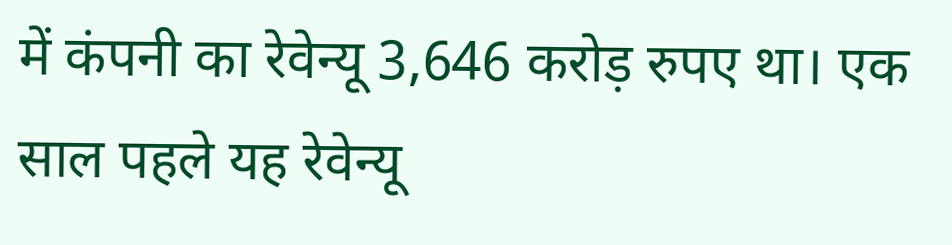में कंपनी का रेवेन्यू 3,646 करोड़ रुपए था। एक साल पहले यह रेवेन्यू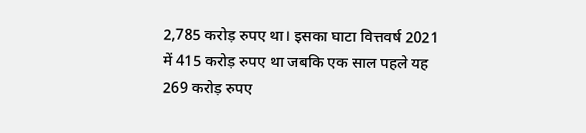2,785 करोड़ रुपए था। इसका घाटा वित्तवर्ष 2021 में 415 करोड़ रुपए था जबकि एक साल पहले यह 269 करोड़ रुपए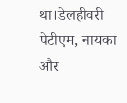था।डेलहीवरी पेटीएम, नायका और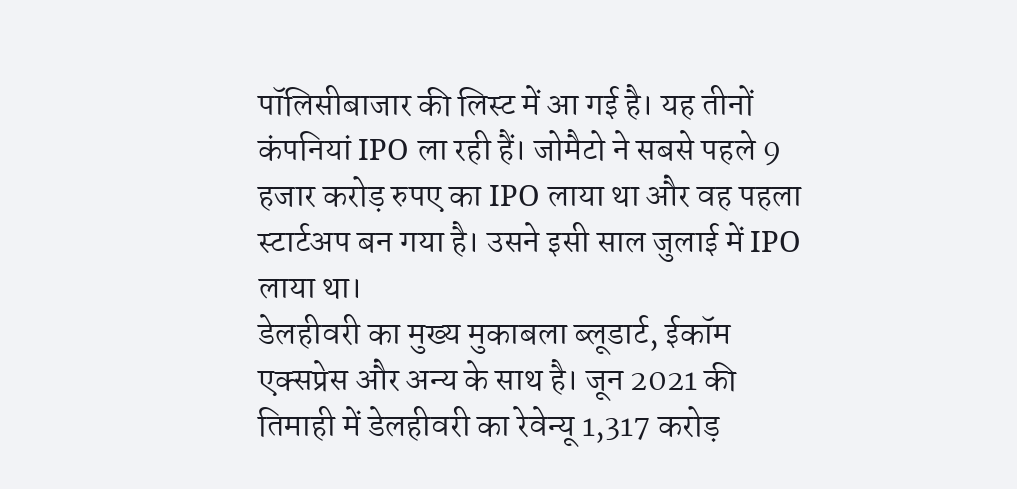पॉलिसीबाजार की लिस्ट में आ गई है। यह तीनों कंपनियां IPO ला रही हैं। जोमैटो ने सबसे पहले 9 हजार करोड़ रुपए का IPO लाया था और वह पहला स्टार्टअप बन गया है। उसने इसी साल जुलाई में IPO लाया था।
डेलहीवरी का मुख्य मुकाबला ब्लूडार्ट, ईकॉम एक्सप्रेस और अन्य के साथ है। जून 2021 की तिमाही में डेलहीवरी का रेवेन्यू 1,317 करोड़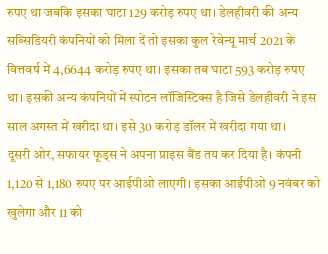रुपए था जबकि इसका घाटा 129 करोड़ रुपए था। डेलहीवरी की अन्य सब्सिडियरी कंपनियों को मिला दें तो इसका कुल रेवेन्यू मार्च 2021 के वित्तवर्ष में 4,6644 करोड़ रुपए था। इसका तब घाटा 593 करोड़ रुपए था। इसकी अन्य कंपनियों में स्पोटन लॉजिस्टिक्स है जिसे डेलहीवरी ने इस साल अगस्त में खरीदा था। इसे 30 करोड़ डॉलर में खरीदा गया था।
दूसरी ओर, सफायर फूड्स ने अपना प्राइस बैंड तय कर दिया है। कंपनी 1,120 से 1,180 रुपए पर आईपीओ लाएगी। इसका आईपीओ 9 नवंबर को खुलेगा और 11 को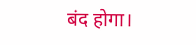बंद होगा।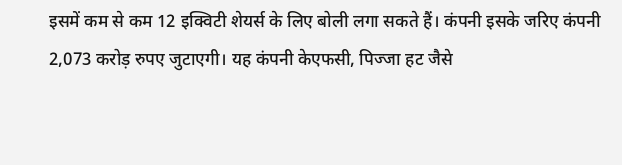इसमें कम से कम 12 इक्विटी शेयर्स के लिए बोली लगा सकते हैं। कंपनी इसके जरिए कंपनी 2,073 करोड़ रुपए जुटाएगी। यह कंपनी केएफसी, पिज्जा हट जैसे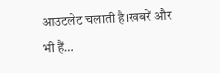आउटलेट चलाती है।खबरें और भी हैं…